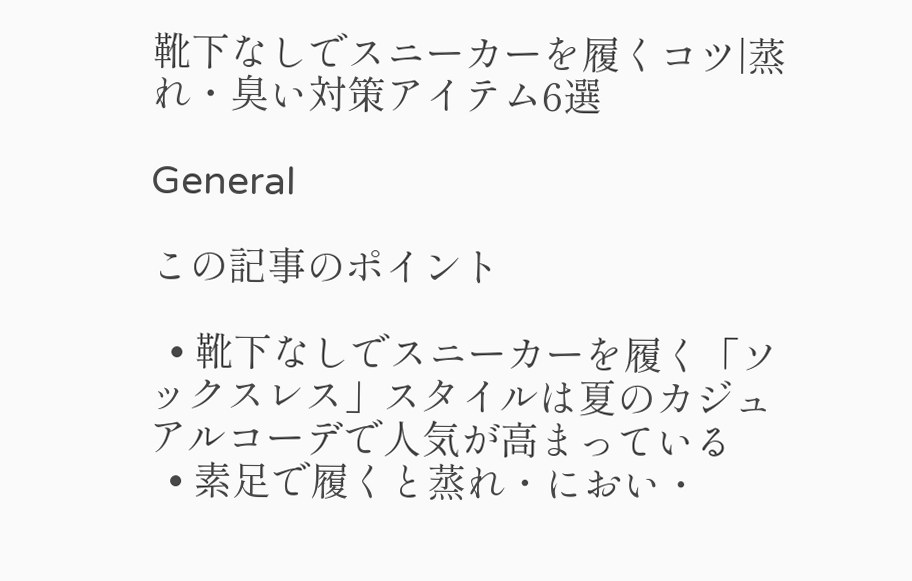靴下なしでスニーカーを履くコツ|蒸れ・臭い対策アイテム6選

General

この記事のポイント

  • 靴下なしでスニーカーを履く「ソックスレス」スタイルは夏のカジュアルコーデで人気が高まっている
  • 素足で履くと蒸れ・におい・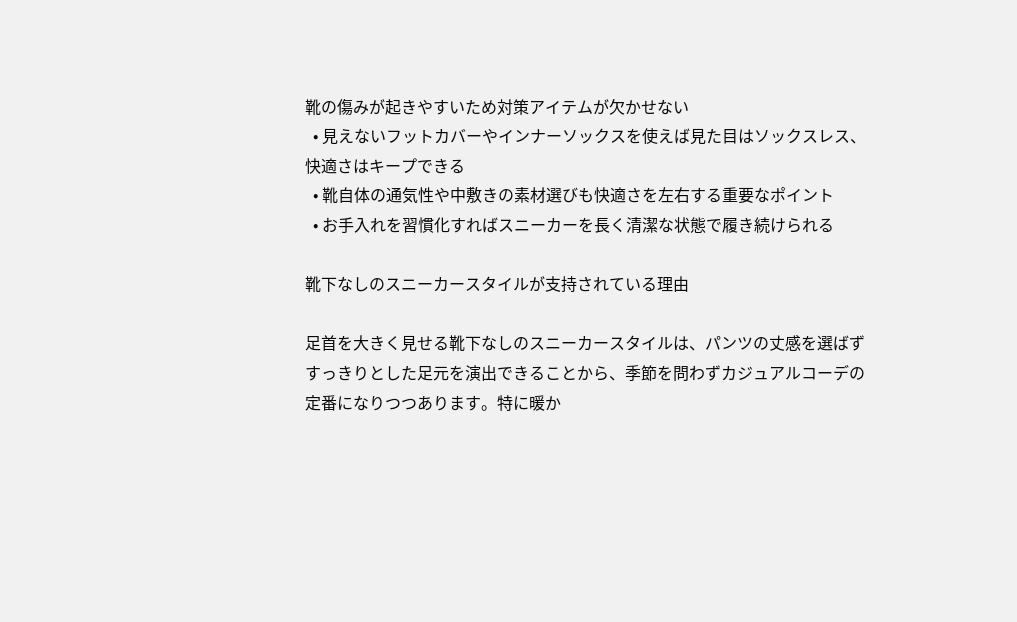靴の傷みが起きやすいため対策アイテムが欠かせない
  • 見えないフットカバーやインナーソックスを使えば見た目はソックスレス、快適さはキープできる
  • 靴自体の通気性や中敷きの素材選びも快適さを左右する重要なポイント
  • お手入れを習慣化すればスニーカーを長く清潔な状態で履き続けられる

靴下なしのスニーカースタイルが支持されている理由

足首を大きく見せる靴下なしのスニーカースタイルは、パンツの丈感を選ばずすっきりとした足元を演出できることから、季節を問わずカジュアルコーデの定番になりつつあります。特に暖か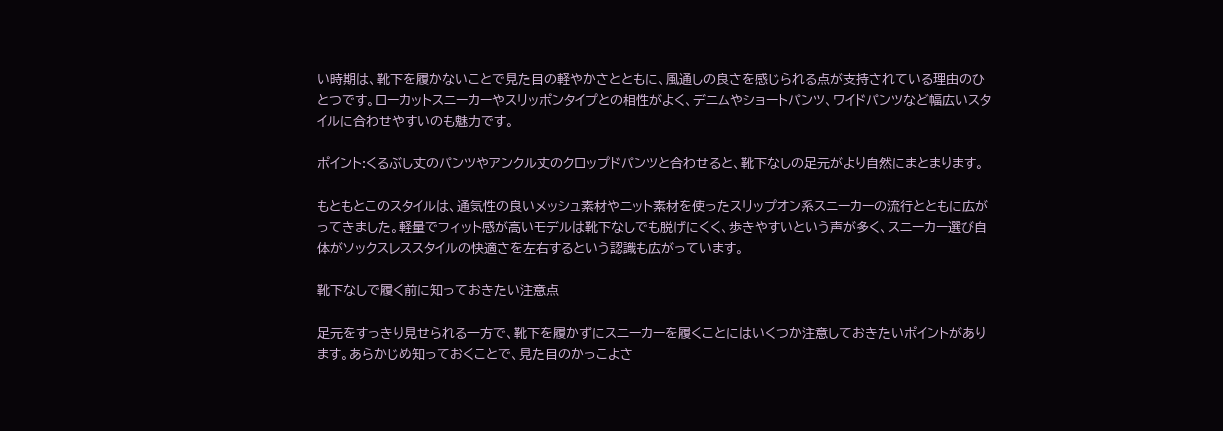い時期は、靴下を履かないことで見た目の軽やかさとともに、風通しの良さを感じられる点が支持されている理由のひとつです。ローカットスニーカーやスリッポンタイプとの相性がよく、デニムやショートパンツ、ワイドパンツなど幅広いスタイルに合わせやすいのも魅力です。

ポイント:くるぶし丈のパンツやアンクル丈のクロップドパンツと合わせると、靴下なしの足元がより自然にまとまります。

もともとこのスタイルは、通気性の良いメッシュ素材やニット素材を使ったスリップオン系スニーカーの流行とともに広がってきました。軽量でフィット感が高いモデルは靴下なしでも脱げにくく、歩きやすいという声が多く、スニーカー選び自体がソックスレススタイルの快適さを左右するという認識も広がっています。

靴下なしで履く前に知っておきたい注意点

足元をすっきり見せられる一方で、靴下を履かずにスニーカーを履くことにはいくつか注意しておきたいポイントがあります。あらかじめ知っておくことで、見た目のかっこよさ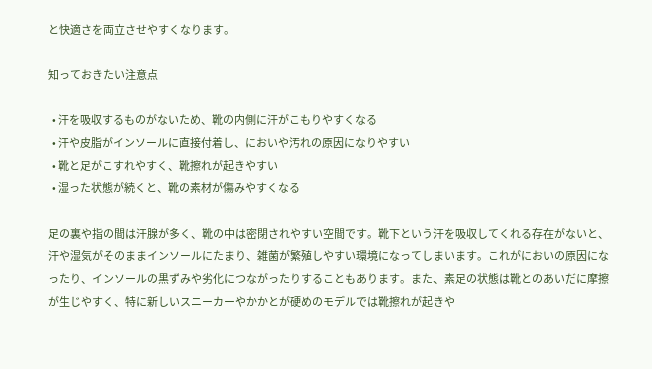と快適さを両立させやすくなります。

知っておきたい注意点

  • 汗を吸収するものがないため、靴の内側に汗がこもりやすくなる
  • 汗や皮脂がインソールに直接付着し、においや汚れの原因になりやすい
  • 靴と足がこすれやすく、靴擦れが起きやすい
  • 湿った状態が続くと、靴の素材が傷みやすくなる

足の裏や指の間は汗腺が多く、靴の中は密閉されやすい空間です。靴下という汗を吸収してくれる存在がないと、汗や湿気がそのままインソールにたまり、雑菌が繁殖しやすい環境になってしまいます。これがにおいの原因になったり、インソールの黒ずみや劣化につながったりすることもあります。また、素足の状態は靴とのあいだに摩擦が生じやすく、特に新しいスニーカーやかかとが硬めのモデルでは靴擦れが起きや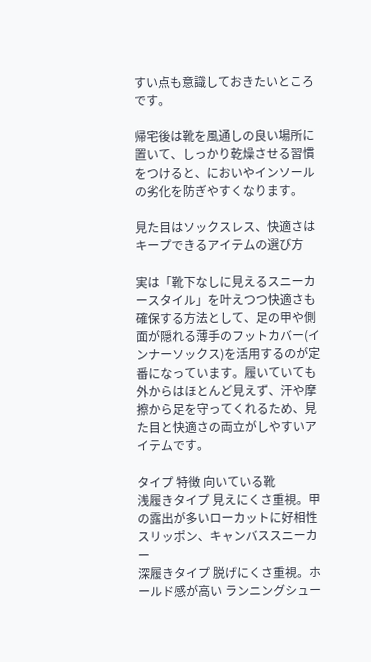すい点も意識しておきたいところです。

帰宅後は靴を風通しの良い場所に置いて、しっかり乾燥させる習慣をつけると、においやインソールの劣化を防ぎやすくなります。

見た目はソックスレス、快適さはキープできるアイテムの選び方

実は「靴下なしに見えるスニーカースタイル」を叶えつつ快適さも確保する方法として、足の甲や側面が隠れる薄手のフットカバー(インナーソックス)を活用するのが定番になっています。履いていても外からはほとんど見えず、汗や摩擦から足を守ってくれるため、見た目と快適さの両立がしやすいアイテムです。

タイプ 特徴 向いている靴
浅履きタイプ 見えにくさ重視。甲の露出が多いローカットに好相性 スリッポン、キャンバススニーカー
深履きタイプ 脱げにくさ重視。ホールド感が高い ランニングシュー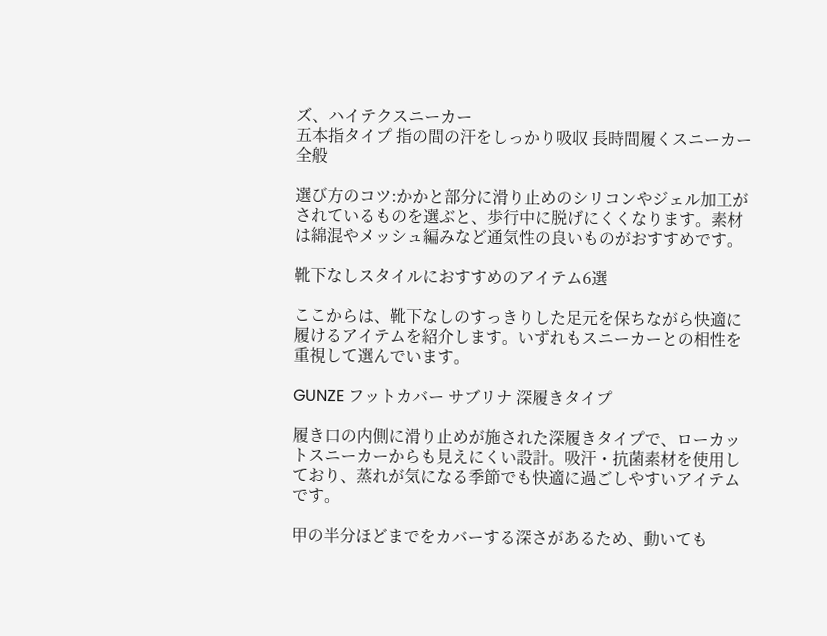ズ、ハイテクスニーカー
五本指タイプ 指の間の汗をしっかり吸収 長時間履くスニーカー全般

選び方のコツ:かかと部分に滑り止めのシリコンやジェル加工がされているものを選ぶと、歩行中に脱げにくくなります。素材は綿混やメッシュ編みなど通気性の良いものがおすすめです。

靴下なしスタイルにおすすめのアイテム6選

ここからは、靴下なしのすっきりした足元を保ちながら快適に履けるアイテムを紹介します。いずれもスニーカーとの相性を重視して選んでいます。

GUNZE フットカバー サブリナ 深履きタイプ

履き口の内側に滑り止めが施された深履きタイプで、ローカットスニーカーからも見えにくい設計。吸汗・抗菌素材を使用しており、蒸れが気になる季節でも快適に過ごしやすいアイテムです。

甲の半分ほどまでをカバーする深さがあるため、動いても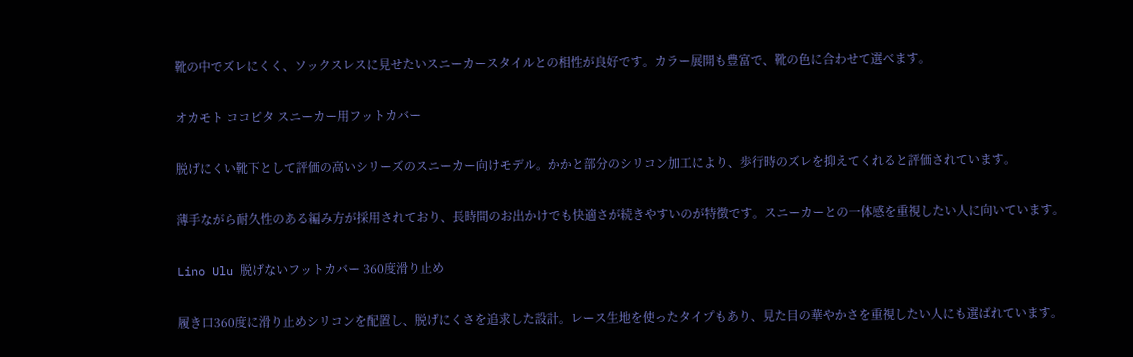靴の中でズレにくく、ソックスレスに見せたいスニーカースタイルとの相性が良好です。カラー展開も豊富で、靴の色に合わせて選べます。

オカモト ココピタ スニーカー用フットカバー

脱げにくい靴下として評価の高いシリーズのスニーカー向けモデル。かかと部分のシリコン加工により、歩行時のズレを抑えてくれると評価されています。

薄手ながら耐久性のある編み方が採用されており、長時間のお出かけでも快適さが続きやすいのが特徴です。スニーカーとの一体感を重視したい人に向いています。

Lino Ulu 脱げないフットカバー 360度滑り止め

履き口360度に滑り止めシリコンを配置し、脱げにくさを追求した設計。レース生地を使ったタイプもあり、見た目の華やかさを重視したい人にも選ばれています。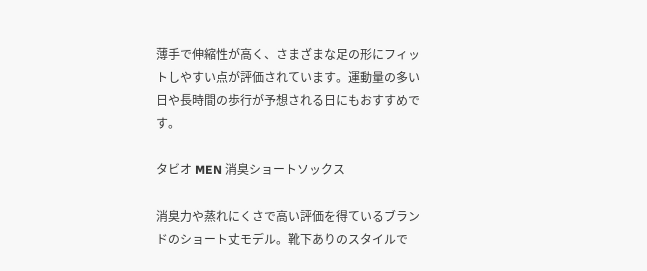薄手で伸縮性が高く、さまざまな足の形にフィットしやすい点が評価されています。運動量の多い日や長時間の歩行が予想される日にもおすすめです。

タビオ MEN 消臭ショートソックス

消臭力や蒸れにくさで高い評価を得ているブランドのショート丈モデル。靴下ありのスタイルで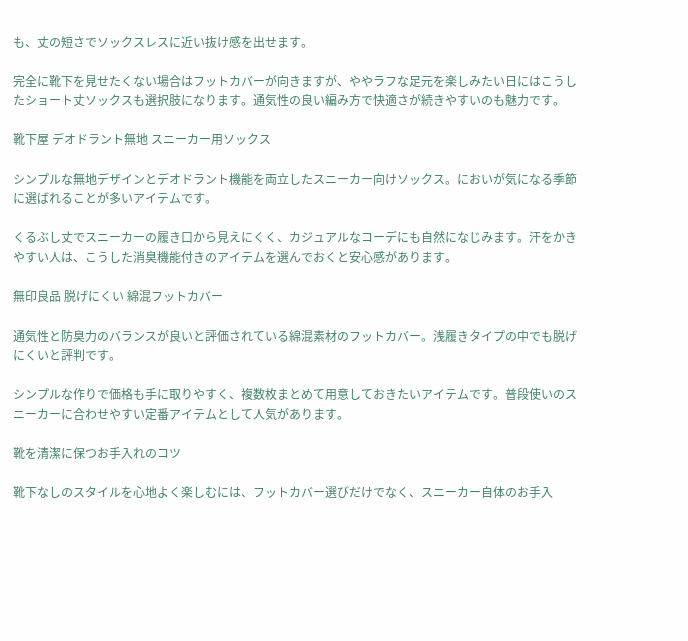も、丈の短さでソックスレスに近い抜け感を出せます。

完全に靴下を見せたくない場合はフットカバーが向きますが、ややラフな足元を楽しみたい日にはこうしたショート丈ソックスも選択肢になります。通気性の良い編み方で快適さが続きやすいのも魅力です。

靴下屋 デオドラント無地 スニーカー用ソックス

シンプルな無地デザインとデオドラント機能を両立したスニーカー向けソックス。においが気になる季節に選ばれることが多いアイテムです。

くるぶし丈でスニーカーの履き口から見えにくく、カジュアルなコーデにも自然になじみます。汗をかきやすい人は、こうした消臭機能付きのアイテムを選んでおくと安心感があります。

無印良品 脱げにくい 綿混フットカバー

通気性と防臭力のバランスが良いと評価されている綿混素材のフットカバー。浅履きタイプの中でも脱げにくいと評判です。

シンプルな作りで価格も手に取りやすく、複数枚まとめて用意しておきたいアイテムです。普段使いのスニーカーに合わせやすい定番アイテムとして人気があります。

靴を清潔に保つお手入れのコツ

靴下なしのスタイルを心地よく楽しむには、フットカバー選びだけでなく、スニーカー自体のお手入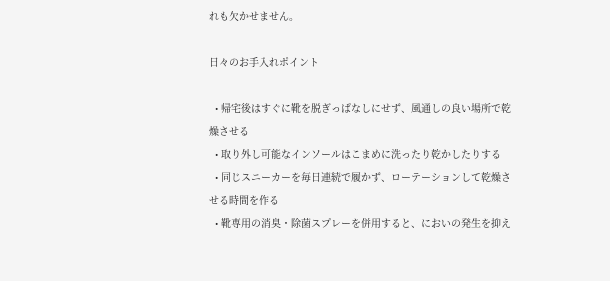れも欠かせません。

日々のお手入れポイント

  • 帰宅後はすぐに靴を脱ぎっぱなしにせず、風通しの良い場所で乾燥させる
  • 取り外し可能なインソールはこまめに洗ったり乾かしたりする
  • 同じスニーカーを毎日連続で履かず、ローテーションして乾燥させる時間を作る
  • 靴専用の消臭・除菌スプレーを併用すると、においの発生を抑え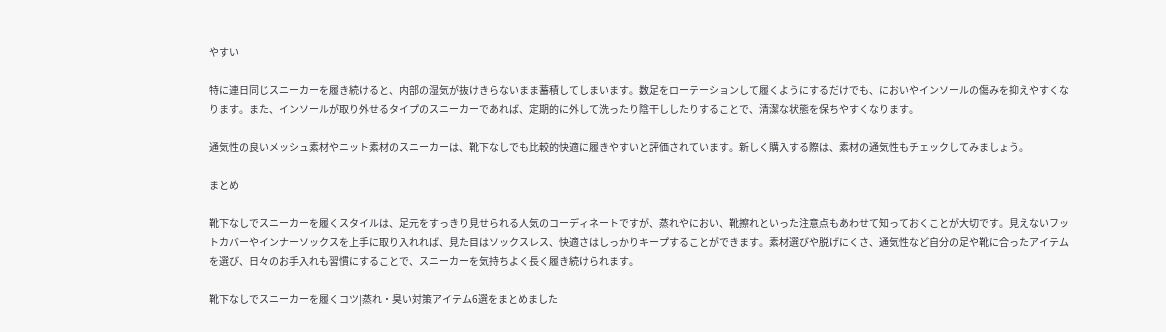やすい

特に連日同じスニーカーを履き続けると、内部の湿気が抜けきらないまま蓄積してしまいます。数足をローテーションして履くようにするだけでも、においやインソールの傷みを抑えやすくなります。また、インソールが取り外せるタイプのスニーカーであれば、定期的に外して洗ったり陰干ししたりすることで、清潔な状態を保ちやすくなります。

通気性の良いメッシュ素材やニット素材のスニーカーは、靴下なしでも比較的快適に履きやすいと評価されています。新しく購入する際は、素材の通気性もチェックしてみましょう。

まとめ

靴下なしでスニーカーを履くスタイルは、足元をすっきり見せられる人気のコーディネートですが、蒸れやにおい、靴擦れといった注意点もあわせて知っておくことが大切です。見えないフットカバーやインナーソックスを上手に取り入れれば、見た目はソックスレス、快適さはしっかりキープすることができます。素材選びや脱げにくさ、通気性など自分の足や靴に合ったアイテムを選び、日々のお手入れも習慣にすることで、スニーカーを気持ちよく長く履き続けられます。

靴下なしでスニーカーを履くコツ|蒸れ・臭い対策アイテム6選をまとめました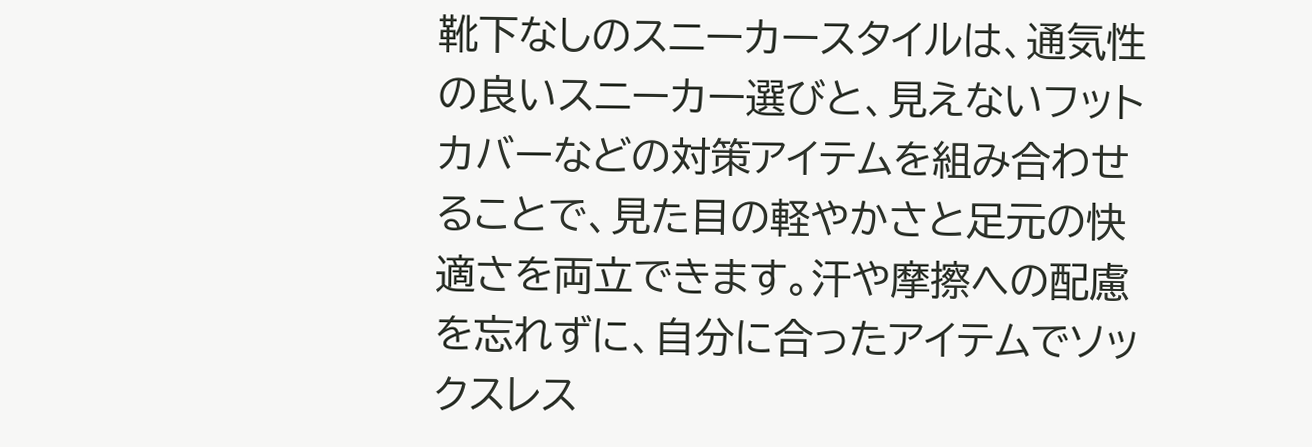靴下なしのスニーカースタイルは、通気性の良いスニーカー選びと、見えないフットカバーなどの対策アイテムを組み合わせることで、見た目の軽やかさと足元の快適さを両立できます。汗や摩擦への配慮を忘れずに、自分に合ったアイテムでソックスレス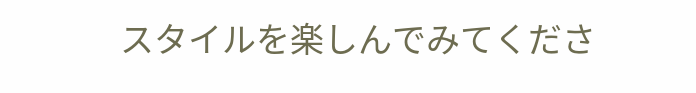スタイルを楽しんでみてくださ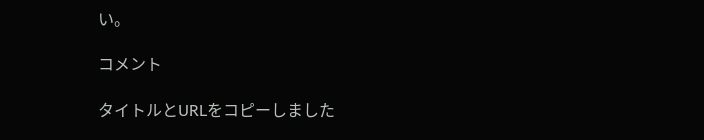い。

コメント

タイトルとURLをコピーしました